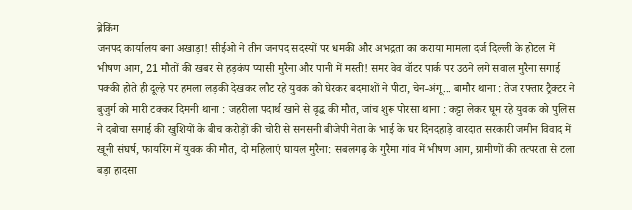ब्रेकिंग
जनपद कार्यालय बना अखाड़ा! सीईओ ने तीन जनपद सदस्यों पर धमकी और अभद्रता का कराया मामला दर्ज दिल्ली के होटल में भीषण आग, 21 मौतों की खबर से हड़कंप प्यासी मुरैना और पानी में मस्ती! समर वेव वॉटर पार्क पर उठने लगे सवाल मुरैना सगाई पक्की होते ही दूल्हे पर हमला लड़की देखकर लौट रहे युवक को घेरकर बदमाशों ने पीटा, चेन-अंगू... बामौर थाना : तेज रफ्तार ट्रैक्टर ने बुजुर्ग को मारी टक्कर दिमनी थाना : जहरीला पदार्थ खाने से वृद्ध की मौत, जांच शुरू पोरसा थाना : कट्टा लेकर घूम रहे युवक को पुलिस ने दबोचा सगाई की खुशियों के बीच करोड़ों की चोरी से सनसनी बीजेपी नेता के भाई के घर दिनदहाड़े वारदात सरकारी जमीन विवाद में खूनी संघर्ष, फायरिंग में युवक की मौत, दो महिलाएं घायल मुरैना: सबलगढ़ के गुरैमा गांव में भीषण आग, ग्रामीणों की तत्परता से टला बड़ा हादसा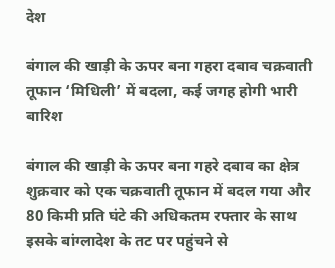देश

बंगाल की खाड़ी के ऊपर बना गहरा दबाव चक्रवाती तूफान ‘मिधिली’ में बदला, कई जगह होगी भारी बारिश

बंगाल की खाड़ी के ऊपर बना गहरे दबाव का क्षेत्र शुक्रवार को एक चक्रवाती तूफान में बदल गया और 80 किमी प्रति घंटे की अधिकतम रफ्तार के साथ इसके बांग्लादेश के तट पर पहुंचने से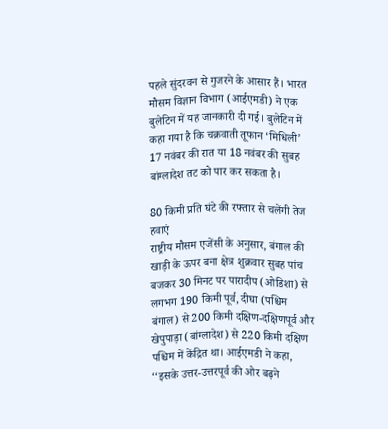पहले सुंदरवन से गुजरने के आसार हैं। भारत मौसम विज्ञान विभाग (आईएमडी) ने एक बुलेटिन में यह जानकारी दी गई। बुलेटिन में कहा गया है कि चक्रवाती तूफान ‘मिधिली’ 17 नवंबर की रात या 18 नवंबर की सुबह बांग्लादेश तट को पार कर सकता है।

80 किमी प्रति घंटे की रफ्तार से चलेंगी तेज हवाएं
राष्ट्रीय मौसम एजेंसी के अनुसार, बंगाल की खाड़ी के ऊपर बना क्षेत्र शुक्रवार सुबह पांच बजकर 30 मिनट पर पारादीप (ओडिशा) से लगभग 190 किमी पूर्व, दीघा (पश्चिम बंगाल) से 200 किमी दक्षिण-दक्षिणपूर्व और खेपुपाड़ा (बांग्लादेश) से 220 किमी दक्षिण पश्चिम में केंद्रित था। आईएमडी ने कहा, ‘‘इसके उत्तर-उत्तरपूर्व की ओर बढ़ने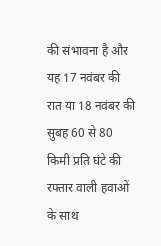की संभावना है और यह 17 नवंबर की रात या 18 नवंबर की सुबह 60 से 80 किमी प्रति घंटे की रफ्तार वाली हवाओं के साथ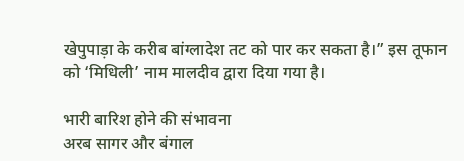खेपुपाड़ा के करीब बांग्लादेश तट को पार कर सकता है।” इस तूफान को ‘मिधिली’ नाम मालदीव द्वारा दिया गया है।

भारी बारिश होने की संभावना
अरब सागर और बंगाल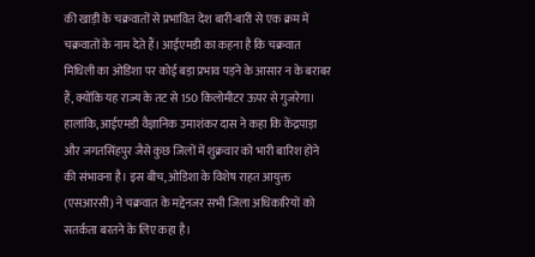की खाड़ी के चक्रवातों से प्रभावित देश बारी-बारी से एक क्रम में चक्रवातों के नाम देते हैं। आईएमडी का कहना है कि चक्रवात मिधिली का ओडिशा पर कोई बड़ा प्रभाव पड़ने के आसार न के बराबर हैं, क्योंकि यह राज्य के तट से 150 किलोमीटर ऊपर से गुजरेगा। हालांकि, आईएमडी वैज्ञानिक उमाशंकर दास ने कहा कि केंद्रपाड़ा और जगतसिंहपुर जैसे कुछ जिलों में शुक्रवार को भारी बारिश होने की संभावना है। इस बीच, ओडिशा के विशेष राहत आयुक्त (एसआरसी) ने चक्रवात के मद्देनजर सभी जिला अधिकारियों को सतर्कता बरतने के लिए कहा है।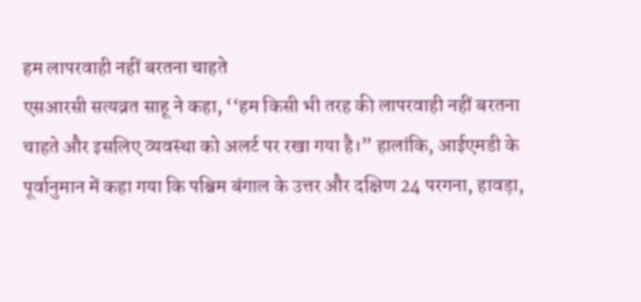हम लापरवाही नहीं बरतना चाहते
एसआरसी सत्यव्रत साहू ने कहा, ‘‘हम किसी भी तरह की लापरवाही नहीं बरतना चाहते और इसलिए व्यवस्था को अलर्ट पर रखा गया है।” हालांकि, आईएमडी के पूर्वानुमान में कहा गया कि पश्चिम बंगाल के उत्तर और दक्षिण 24 परगना, हावड़ा,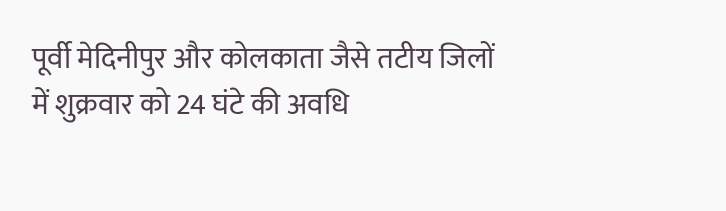पूर्वी मेदिनीपुर और कोलकाता जैसे तटीय जिलों में शुक्रवार को 24 घंटे की अवधि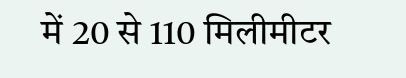में 20 से 110 मिलीमीटर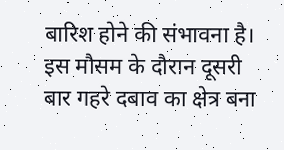बारिश होने की संभावना है। इस मौसम के दौरान दूसरी बार गहरे दबाव का क्षेत्र बना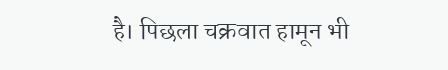है। पिछला चक्रवात हामून भी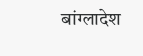बांग्लादेश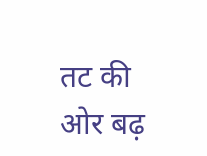तट की ओर बढ़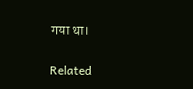गया था।

Related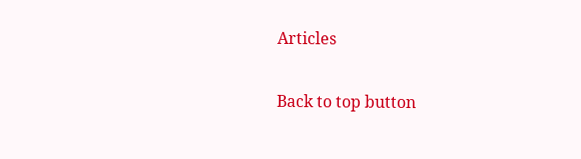Articles

Back to top button